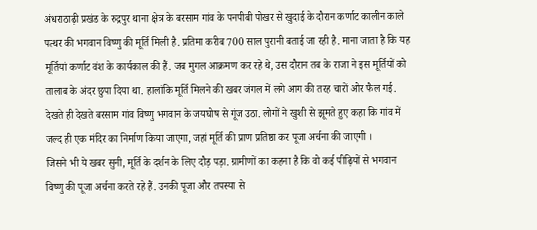अंधराठाढ़ी प्रखंड के रुद्रपुर थाना क्षेत्र के बरसाम गांव के पनपीबी पोखर से खुदाई के दौरान कर्णाट कालीन काले पत्थर की भगवान विष्णु की मूर्ति मिली है. प्रतिमा करीब 700 साल पुरानी बताई जा रही है. माना जाता है कि यह मूर्तियां कर्णाट वंश के कार्यकाल की हैं. जब मुगल आक्रमण कर रहे थे, उस दौरान तब के राजा ने इस मूर्तियों को तालाब के अंदर छुपा दिया था. हालांकि मूर्ति मिलने की खबर जंगल में लगे आग की तरह चारों ओर फैल गई. देखते ही देखते बरसाम गांव विष्णु भगवान के जयघोष से गूंज उठा. लोगों ने खुशी से झूमते हुए कहा कि गांव में जल्द ही एक मंदिर का निर्माण किया जाएगा, जहां मूर्ति की प्राण प्रतिष्ठा कर पूजा अर्चना की जाएगी ।
जिसने भी ये खबर सुनी, मूर्ति के दर्शन के लिए दौड़ पड़ा. ग्रामीणों का कहना है कि वो कई पीढ़ियों से भगवान विष्णु की पूजा अर्चना करते रहे हैं. उनकी पूजा और तपस्या से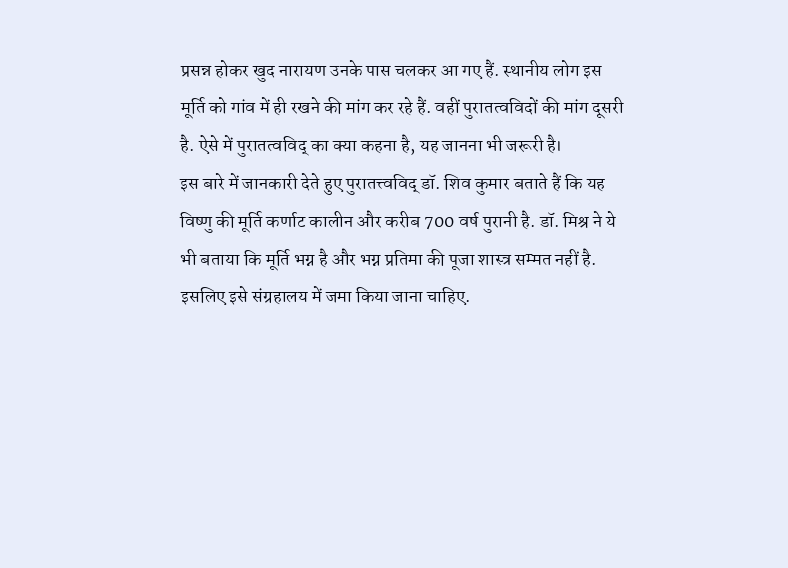प्रसन्न होकर खुद नारायण उनके पास चलकर आ गए हैं. स्थानीय लोग इस मूर्ति को गांव में ही रखने की मांग कर रहे हैं. वहीं पुरातत्वविदों की मांग दूसरी है. ऐसे में पुरातत्वविद् का क्या कहना है, यह जानना भी जरूरी है।
इस बारे में जानकारी देते हुए पुरातत्त्वविद् डॉ. शिव कुमार बताते हैं कि यह विष्णु की मूर्ति कर्णाट कालीन और करीब 700 वर्ष पुरानी है. डॉ. मिश्र ने ये भी बताया कि मूर्ति भग्न है और भग्न प्रतिमा की पूजा शास्त्र सम्मत नहीं है. इसलिए इसे संग्रहालय में जमा किया जाना चाहिए.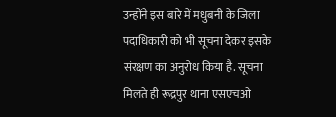उन्होंने इस बारे में मधुबनी के जिला पदाधिकारी को भी सूचना देकर इसके संरक्षण का अनुरोध किया है. सूचना मिलते ही रूद्रपुर थाना एसएचओ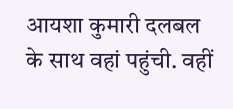आयशा कुमारी दलबल के साथ वहां पहुंची. वहीं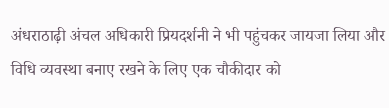अंधराठाढ़ी अंचल अधिकारी प्रियदर्शनी ने भी पहुंचकर जायजा लिया और विधि व्यवस्था बनाए रखने के लिए एक चौकीदार को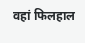वहां फिलहाल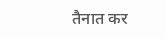तैनात कर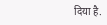दिया है.